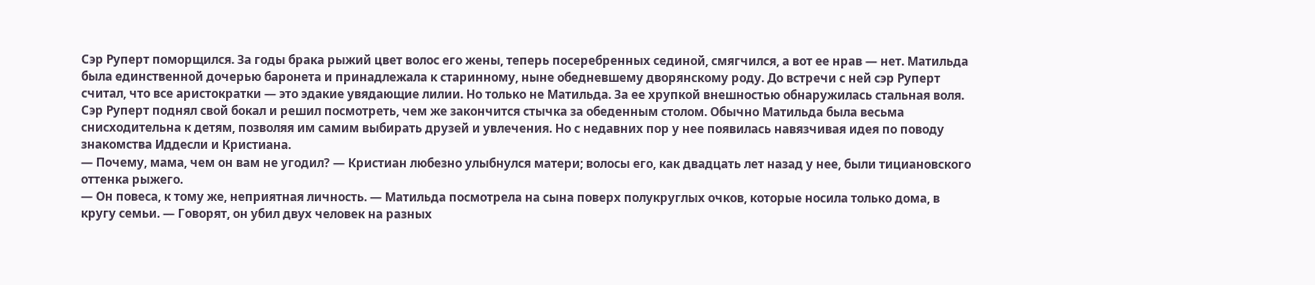Сэр Руперт поморщился. За годы брака рыжий цвет волос его жены, теперь посеребренных сединой, смягчился, а вот ее нрав — нет. Матильда была единственной дочерью баронета и принадлежала к старинному, ныне обедневшему дворянскому роду. До встречи с ней сэр Руперт считал, что все аристократки — это эдакие увядающие лилии. Но только не Матильда. За ее хрупкой внешностью обнаружилась стальная воля.
Сэр Руперт поднял свой бокал и решил посмотреть, чем же закончится стычка за обеденным столом. Обычно Матильда была весьма снисходительна к детям, позволяя им самим выбирать друзей и увлечения. Но с недавних пор у нее появилась навязчивая идея по поводу знакомства Иддесли и Кристиана.
— Почему, мама, чем он вам не угодил? — Кристиан любезно улыбнулся матери; волосы его, как двадцать лет назад у нее, были тициановского оттенка рыжего.
— Он повеса, к тому же, неприятная личность. — Матильда посмотрела на сына поверх полукруглых очков, которые носила только дома, в кругу семьи. — Говорят, он убил двух человек на разных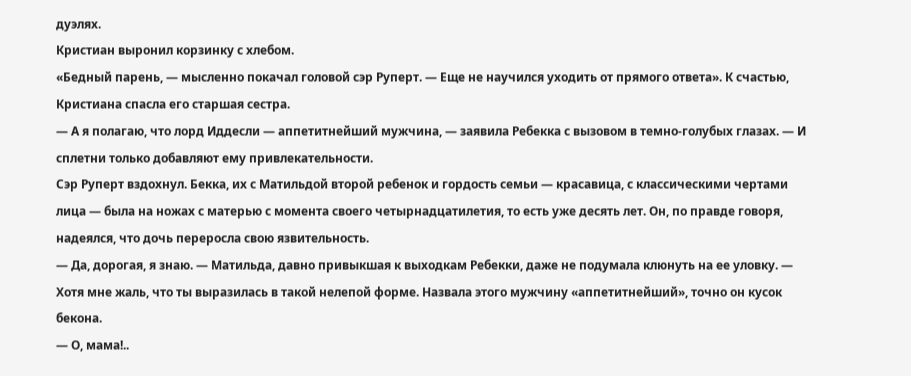дуэлях.
Кристиан выронил корзинку с хлебом.
«Бедный парень, — мысленно покачал головой сэр Руперт. — Еще не научился уходить от прямого ответа». К счастью, Кристиана спасла его старшая сестра.
— А я полагаю, что лорд Иддесли — аппетитнейший мужчина, — заявила Ребекка с вызовом в темно-голубых глазах. — И сплетни только добавляют ему привлекательности.
Сэр Руперт вздохнул. Бекка, их с Матильдой второй ребенок и гордость семьи — красавица, с классическими чертами лица — была на ножах с матерью с момента своего четырнадцатилетия, то есть уже десять лет. Он, по правде говоря, надеялся, что дочь переросла свою язвительность.
— Да, дорогая, я знаю. — Матильда, давно привыкшая к выходкам Ребекки, даже не подумала клюнуть на ее уловку. — Хотя мне жаль, что ты выразилась в такой нелепой форме. Назвала этого мужчину «аппетитнейший», точно он кусок бекона.
— О, мама!..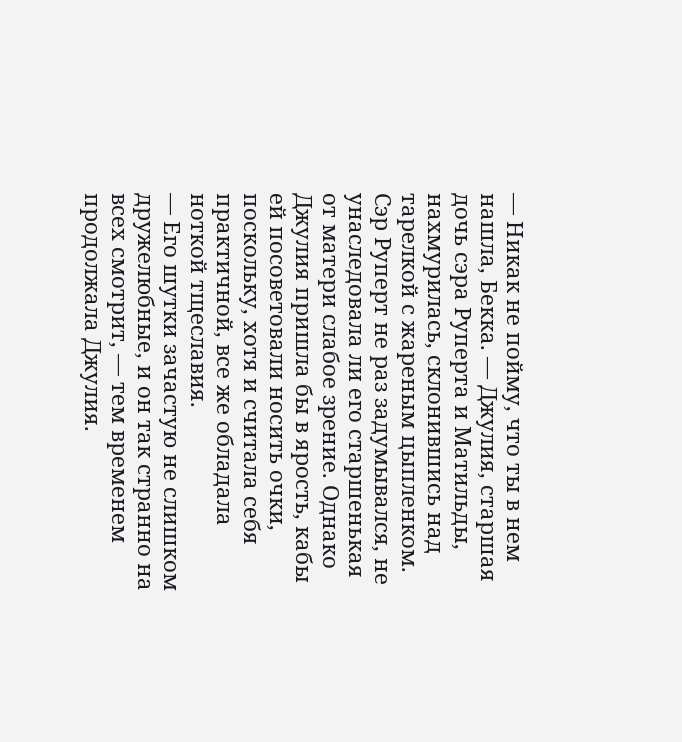— Никак не пойму, что ты в нем нашла, Бекка. — Джулия, старшая дочь сэра Руперта и Матильды, нахмурилась, склонившись над тарелкой с жареным цыпленком.
Сэр Руперт не раз задумывался, не унаследовала ли его старшенькая от матери слабое зрение. Однако Джулия пришла бы в ярость, кабы ей посоветовали носить очки, поскольку, хотя и считала себя практичной, все же обладала ноткой тщеславия.
— Его шутки зачастую не слишком дружелюбные, и он так странно на всех смотрит, — тем временем продолжала Джулия.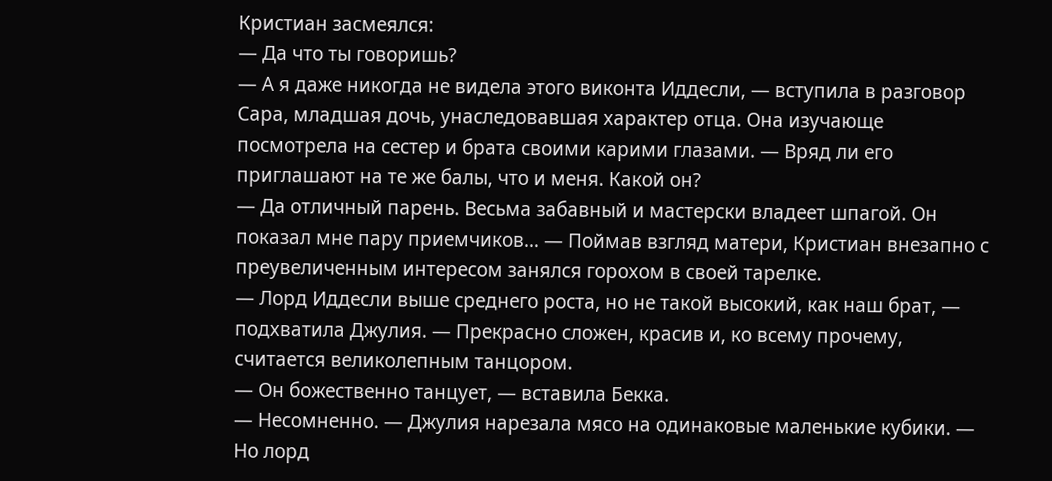Кристиан засмеялся:
— Да что ты говоришь?
— А я даже никогда не видела этого виконта Иддесли, — вступила в разговор Сара, младшая дочь, унаследовавшая характер отца. Она изучающе посмотрела на сестер и брата своими карими глазами. — Вряд ли его приглашают на те же балы, что и меня. Какой он?
— Да отличный парень. Весьма забавный и мастерски владеет шпагой. Он показал мне пару приемчиков… — Поймав взгляд матери, Кристиан внезапно с преувеличенным интересом занялся горохом в своей тарелке.
— Лорд Иддесли выше среднего роста, но не такой высокий, как наш брат, — подхватила Джулия. — Прекрасно сложен, красив и, ко всему прочему, считается великолепным танцором.
— Он божественно танцует, — вставила Бекка.
— Несомненно. — Джулия нарезала мясо на одинаковые маленькие кубики. — Но лорд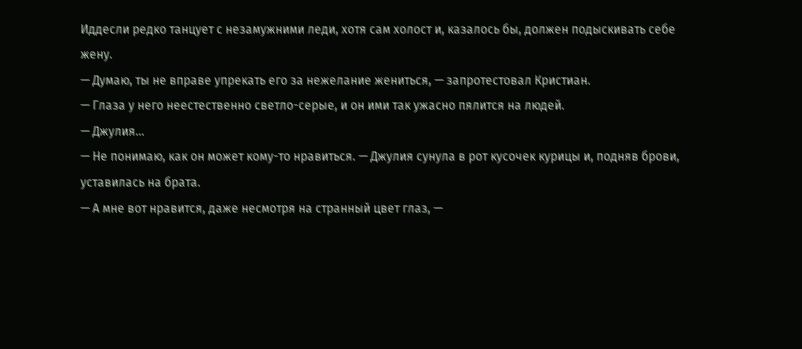Иддесли редко танцует с незамужними леди, хотя сам холост и, казалось бы, должен подыскивать себе жену.
— Думаю, ты не вправе упрекать его за нежелание жениться, — запротестовал Кристиан.
— Глаза у него неестественно светло-серые, и он ими так ужасно пялится на людей.
— Джулия…
— Не понимаю, как он может кому-то нравиться. — Джулия сунула в рот кусочек курицы и, подняв брови, уставилась на брата.
— А мне вот нравится, даже несмотря на странный цвет глаз, —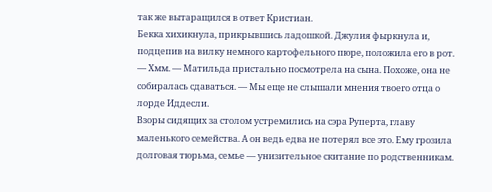так же вытаращился в ответ Кристиан.
Бекка хихикнула, прикрывшись ладошкой. Джулия фыркнула и, подцепив на вилку немного картофельного пюре, положила его в рот.
— Хмм. — Матильда пристально посмотрела на сына. Похоже, она не собиралась сдаваться. — Мы еще не слышали мнения твоего отца о лорде Иддесли.
Взоры сидящих за столом устремились на сэра Руперта, главу маленького семейства. А он ведь едва не потерял все это. Ему грозила долговая тюрьма, семье — унизительное скитание по родственникам.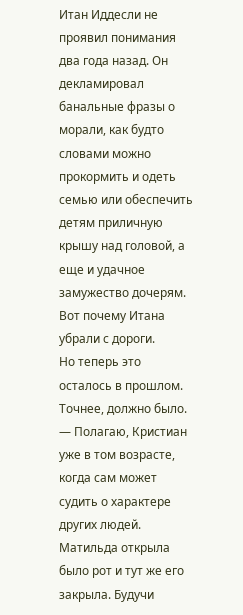Итан Иддесли не проявил понимания два года назад. Он декламировал банальные фразы о морали, как будто словами можно прокормить и одеть семью или обеспечить детям приличную крышу над головой, а еще и удачное замужество дочерям. Вот почему Итана убрали с дороги.
Но теперь это осталось в прошлом. Точнее, должно было.
— Полагаю, Кристиан уже в том возрасте, когда сам может судить о характере других людей.
Матильда открыла было рот и тут же его закрыла. Будучи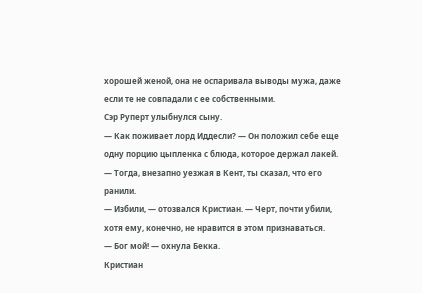хорошей женой, она не оспаривала выводы мужа, даже если те не совпадали с ее собственными.
Сэр Руперт улыбнулся сыну.
— Как поживает лорд Иддесли? — Он положил себе еще одну порцию цыпленка с блюда, которое держал лакей. — Тогда, внезапно уезжая в Кент, ты сказал, что его ранили.
— Избили, — отозвался Кристиан. — Черт, почти убили, хотя ему, конечно, не нравится в этом признаваться.
— Бог мой! — охнула Бекка.
Кристиан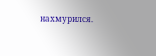нахмурился.